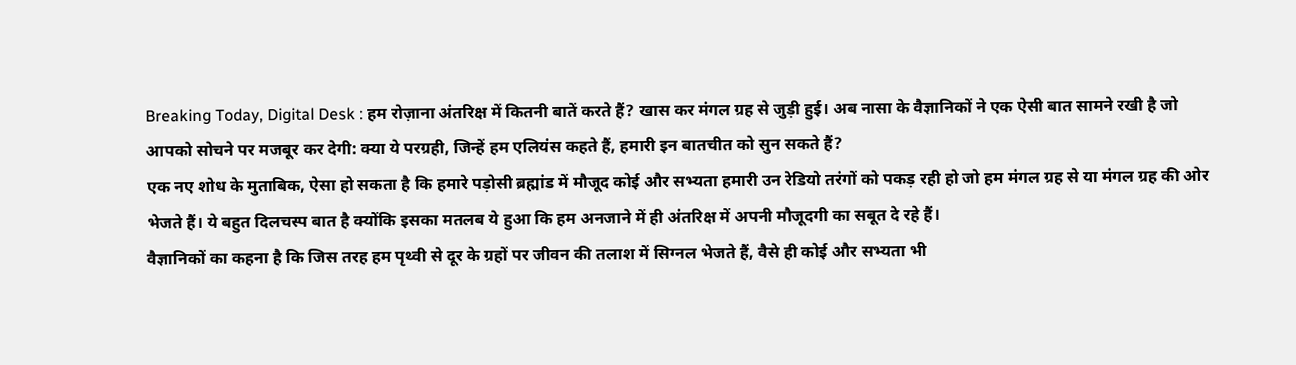Breaking Today, Digital Desk : हम रोज़ाना अंतरिक्ष में कितनी बातें करते हैं? खास कर मंगल ग्रह से जुड़ी हुई। अब नासा के वैज्ञानिकों ने एक ऐसी बात सामने रखी है जो आपको सोचने पर मजबूर कर देगी: क्या ये परग्रही, जिन्हें हम एलियंस कहते हैं, हमारी इन बातचीत को सुन सकते हैं?
एक नए शोध के मुताबिक, ऐसा हो सकता है कि हमारे पड़ोसी ब्रह्मांड में मौजूद कोई और सभ्यता हमारी उन रेडियो तरंगों को पकड़ रही हो जो हम मंगल ग्रह से या मंगल ग्रह की ओर भेजते हैं। ये बहुत दिलचस्प बात है क्योंकि इसका मतलब ये हुआ कि हम अनजाने में ही अंतरिक्ष में अपनी मौजूदगी का सबूत दे रहे हैं।
वैज्ञानिकों का कहना है कि जिस तरह हम पृथ्वी से दूर के ग्रहों पर जीवन की तलाश में सिग्नल भेजते हैं, वैसे ही कोई और सभ्यता भी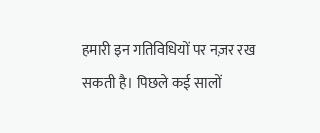हमारी इन गतिविधियों पर नज़र रख सकती है। पिछले कई सालों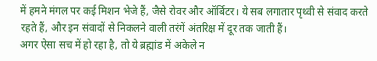में हमने मंगल पर कई मिशन भेजे हैं, जैसे रोवर और ऑर्बिटर। ये सब लगातार पृथ्वी से संवाद करते रहते हैं, और इन संवादों से निकलने वाली तरंगें अंतरिक्ष में दूर तक जाती हैं।
अगर ऐसा सच में हो रहा है, तो ये ब्रह्मांड में अकेले न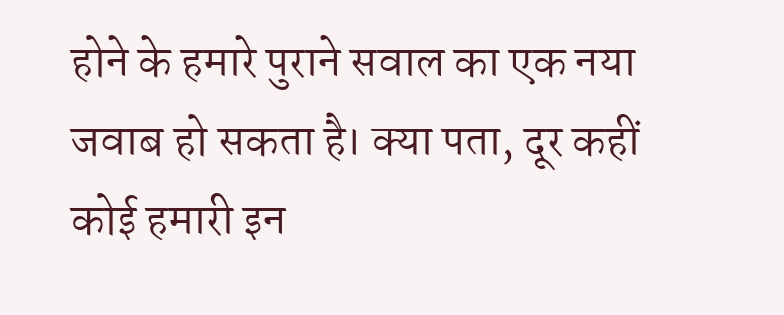होने के हमारे पुराने सवाल का एक नया जवाब हो सकता है। क्या पता, दूर कहीं कोई हमारी इन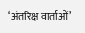‘अंतरिक्ष वार्ताओं’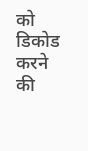को डिकोड करने की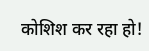कोशिश कर रहा हो!